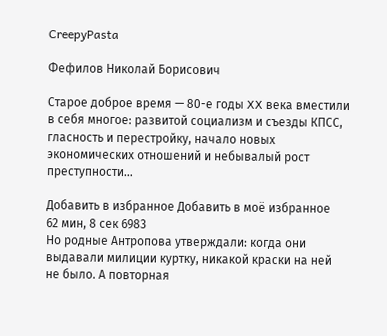CreepyPasta

Фефилов Николай Борисович

Старое доброе время — 80-е годы XX века вместили в себя многое: развитой социализм и съезды КПСС, гласность и перестройку, начало новых экономических отношений и небывалый рост преступности…

Добавить в избранное Добавить в моё избранное
62 мин, 8 сек 6983
Но родные Антропова утверждали: когда они выдавали милиции куртку, никакой краски на ней не было. А повторная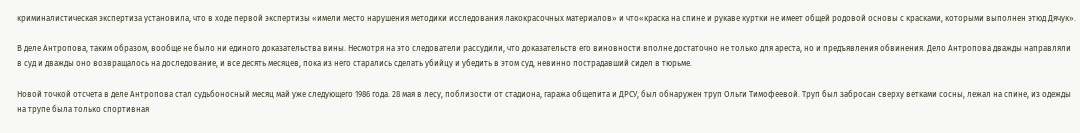криминалистическая экспертиза установила, что в ходе первой экспертизы «имели место нарушения методики исследования лакокрасочных материалов» и что«краска на спине и рукаве куртки не имеет общей родовой основы с красками, которыми выполнен этюд Дячук».

В деле Антропова, таким образом, вообще не было ни единого доказательства вины. Несмотря на это следователи рассудили, что доказательств его виновности вполне достаточно не только для ареста, но и предъявления обвинения. Дело Антропова дважды направляли в суд и дважды оно возвращалось на доследование, и все десять месяцев, пока из него старались сделать убийцу и убедить в этом суд, невинно пострадавший сидел в тюрьме.

Новой точкой отсчета в деле Антропова стал судьбоносный месяц май уже следующего 1986 года. 28 мая в лесу, поблизости от стадиона, гаража общепита и ДРСУ, был обнаружен труп Ольги Тимофеевой. Труп был забросан сверху ветками сосны, лежал на спине, из одежды на трупе была только спортивная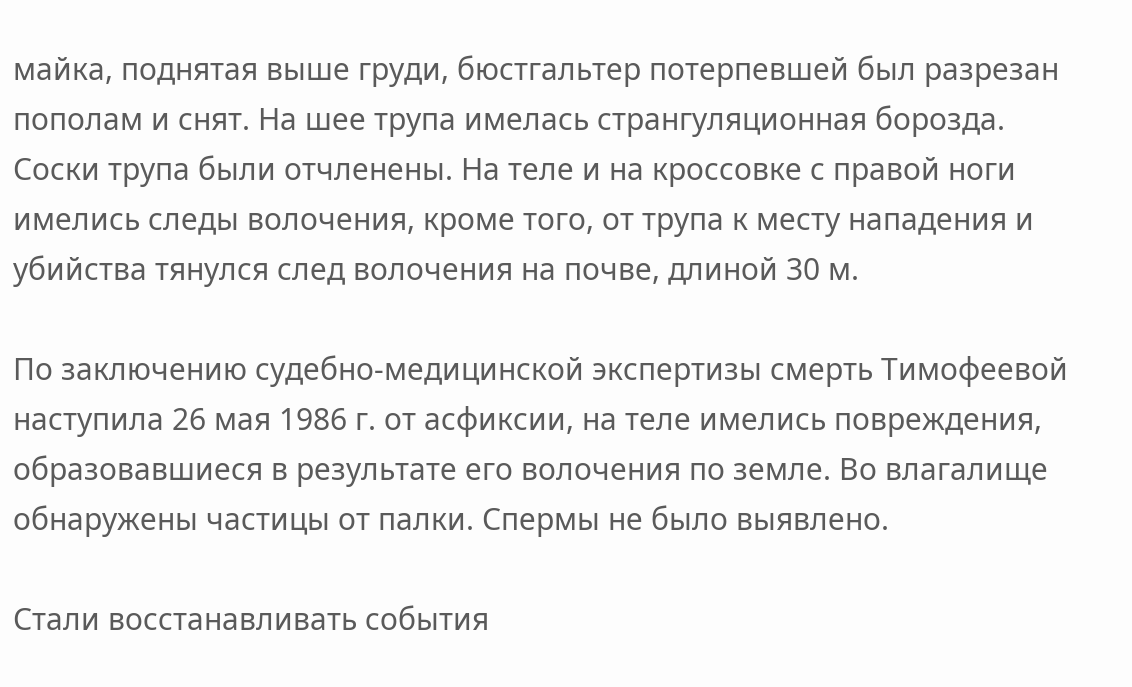майка, поднятая выше груди, бюстгальтер потерпевшей был разрезан пополам и снят. На шее трупа имелась странгуляционная борозда. Соски трупа были отчленены. На теле и на кроссовке с правой ноги имелись следы волочения, кроме того, от трупа к месту нападения и убийства тянулся след волочения на почве, длиной 30 м.

По заключению судебно-медицинской экспертизы смерть Тимофеевой наступила 26 мая 1986 г. от асфиксии, на теле имелись повреждения, образовавшиеся в результате его волочения по земле. Во влагалище обнаружены частицы от палки. Спермы не было выявлено.

Стали восстанавливать события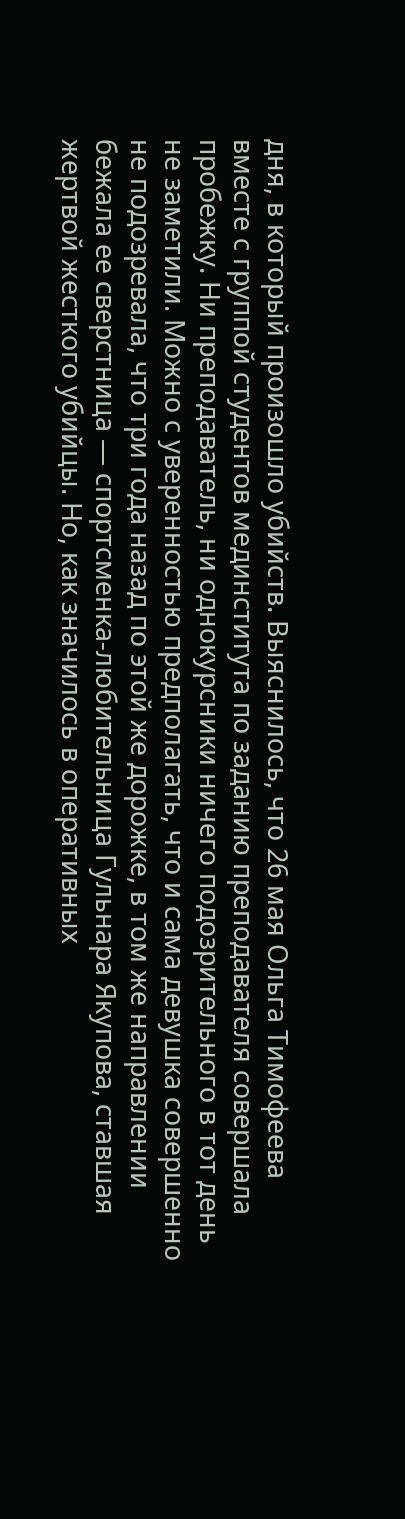дня, в который произошло убийств. Выяснилось, что 26 мая Ольга Тимофеева вместе с группой студентов мединститута по заданию преподавателя совершала пробежку. Ни преподаватель, ни однокурсники ничего подозрительного в тот день не заметили. Можно с уверенностью предполагать, что и сама девушка совершенно не подозревала, что три года назад по этой же дорожке, в том же направлении бежала ее сверстница — спортсменка-любительница Гульнара Якупова, ставшая жертвой жесткого убийцы. Но, как значилось в оперативных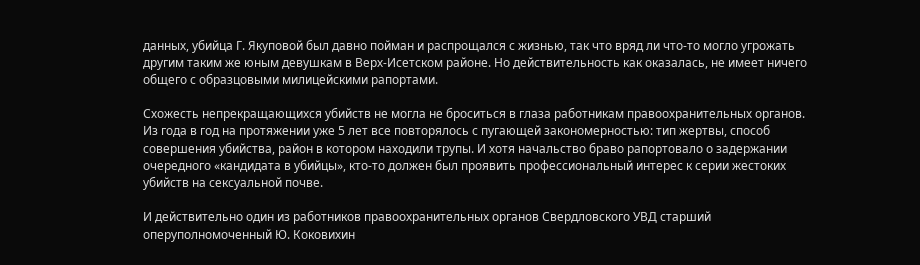данных, убийца Г. Якуповой был давно пойман и распрощался с жизнью, так что вряд ли что-то могло угрожать другим таким же юным девушкам в Верх-Исетском районе. Но действительность как оказалась, не имеет ничего общего с образцовыми милицейскими рапортами.

Схожесть непрекращающихся убийств не могла не броситься в глаза работникам правоохранительных органов. Из года в год на протяжении уже 5 лет все повторялось с пугающей закономерностью: тип жертвы, способ совершения убийства, район в котором находили трупы. И хотя начальство браво рапортовало о задержании очередного «кандидата в убийцы», кто-то должен был проявить профессиональный интерес к серии жестоких убийств на сексуальной почве.

И действительно один из работников правоохранительных органов Свердловского УВД старший оперуполномоченный Ю. Коковихин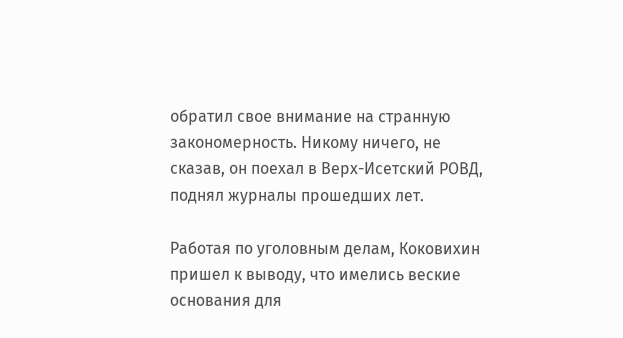обратил свое внимание на странную закономерность. Никому ничего, не сказав, он поехал в Верх-Исетский РОВД, поднял журналы прошедших лет.

Работая по уголовным делам, Коковихин пришел к выводу, что имелись веские основания для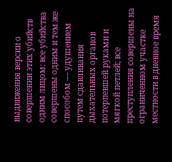выдвижения версии о совершении этих убийств одним лицом: все убийства совершены одним и тем же способом — удушением путем сдавливания дыхательных органов потерпевшей руками и мягкой петлей; все преступления совершены на ограниченном участке местности в дневное время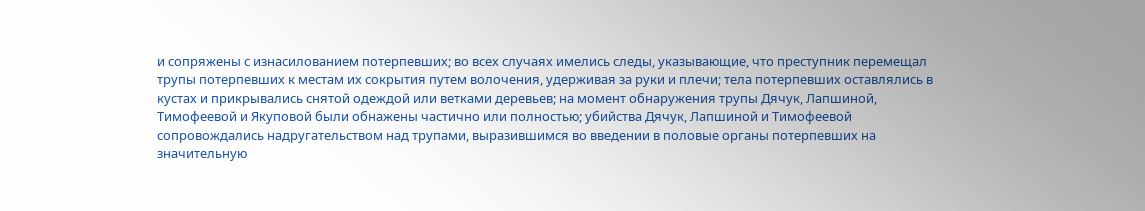и сопряжены с изнасилованием потерпевших; во всех случаях имелись следы, указывающие, что преступник перемещал трупы потерпевших к местам их сокрытия путем волочения, удерживая за руки и плечи; тела потерпевших оставлялись в кустах и прикрывались снятой одеждой или ветками деревьев; на момент обнаружения трупы Дячук, Лапшиной, Тимофеевой и Якуповой были обнажены частично или полностью; убийства Дячук, Лапшиной и Тимофеевой сопровождались надругательством над трупами, выразившимся во введении в половые органы потерпевших на значительную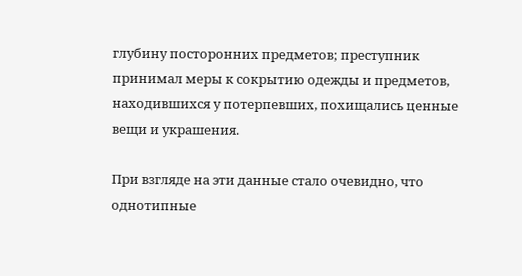глубину посторонних предметов; преступник принимал меры к сокрытию одежды и предметов, находившихся у потерпевших, похищались ценные вещи и украшения.

При взгляде на эти данные стало очевидно, что однотипные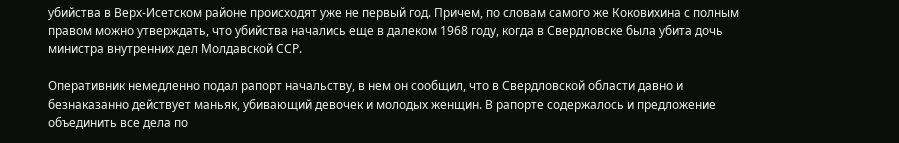убийства в Верх-Исетском районе происходят уже не первый год. Причем, по словам самого же Коковихина с полным правом можно утверждать, что убийства начались еще в далеком 1968 году, когда в Свердловске была убита дочь министра внутренних дел Молдавской ССР.

Оперативник немедленно подал рапорт начальству, в нем он сообщил, что в Свердловской области давно и безнаказанно действует маньяк, убивающий девочек и молодых женщин. В рапорте содержалось и предложение объединить все дела по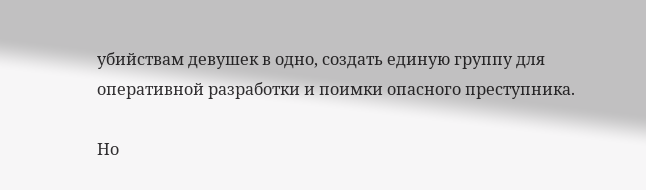убийствам девушек в одно, создать единую группу для оперативной разработки и поимки опасного преступника.

Но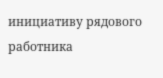инициативу рядового работника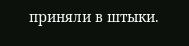приняли в штыки.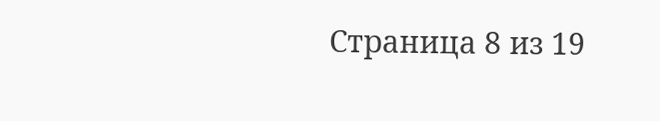Страница 8 из 19